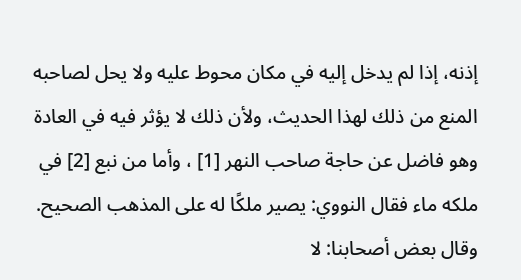إذنه، إذا لم يدخل إليه في مكان محوط عليه ولا يحل لصاحبه المنع من ذلك لهذا الحديث، ولأن ذلك لا يؤثر فيه في العادة وهو فاضل عن حاجة صاحب النهر [1] ، وأما من نبع [2] في ملكه ماء فقال النووي: يصير ملكًا له على المذهب الصحيح. وقال بعض أصحابنا: لا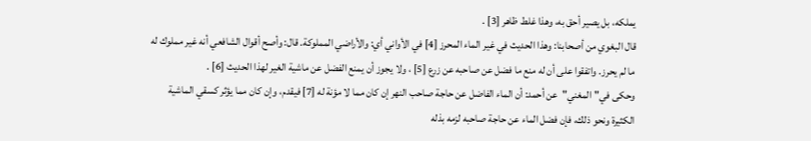يملكه، بل يصير أحق به، وهذا غلط ظاهر [3] .
قال البغوي من أصحابنا: وهذا الحديث في غير الماء المحرز [4] في الأواني أي: والأراضي المملوكة. قال: وأصح أقوال الشافعي أنه غير مملوك له ما لم يحرز. واتفقوا على أن له منع ما فضل عن صاحبه عن زرع [5] ، ولا يجوز أن يمنع الفضل عن ماشية الغير لهذا الحديث [6] .
وحكى في"المغني"عن أحمد: أن الماء الفاضل عن حاجة صاحب النهر إن كان مما لا مؤنة له [7] فيقدم، وإن كان مما يؤثر كسقي الماشية الكثيرة ونحو ذلك، فإن فضل الماء عن حاجة صاحبه لزمه بذله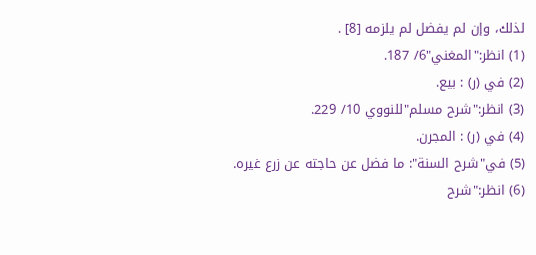لذلك، وإن لم يفضل لم يلزمه [8] .
(1) انظر:"المغني"6/ 187.
(2) في (ر) : بيع.
(3) انظر:"شرح مسلم"للنووي 10/ 229.
(4) في (ر) : المجرن.
(5) في"شرح السنة": ما فضل عن حاجته عن زرع غيره.
(6) انظر:"شرح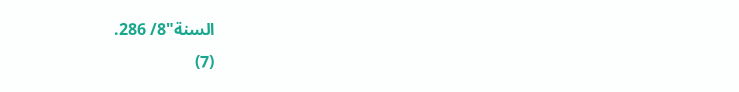السنة"8/ 286.
(7)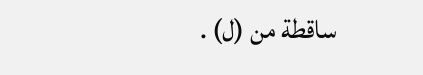ساقطة من (ل) .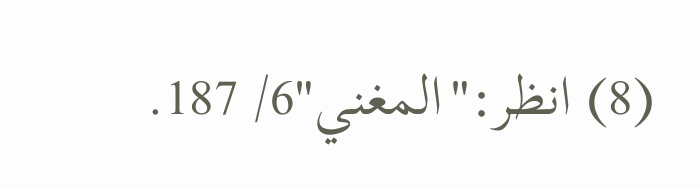(8) انظر:"المغني"6/ 187.